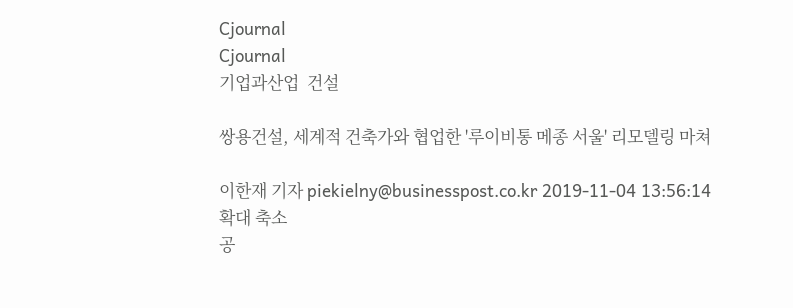Cjournal
Cjournal
기업과산업  건설

쌍용건설, 세계적 건축가와 협업한 '루이비통 메종 서울' 리모델링 마쳐

이한재 기자 piekielny@businesspost.co.kr 2019-11-04 13:56:14
확대 축소
공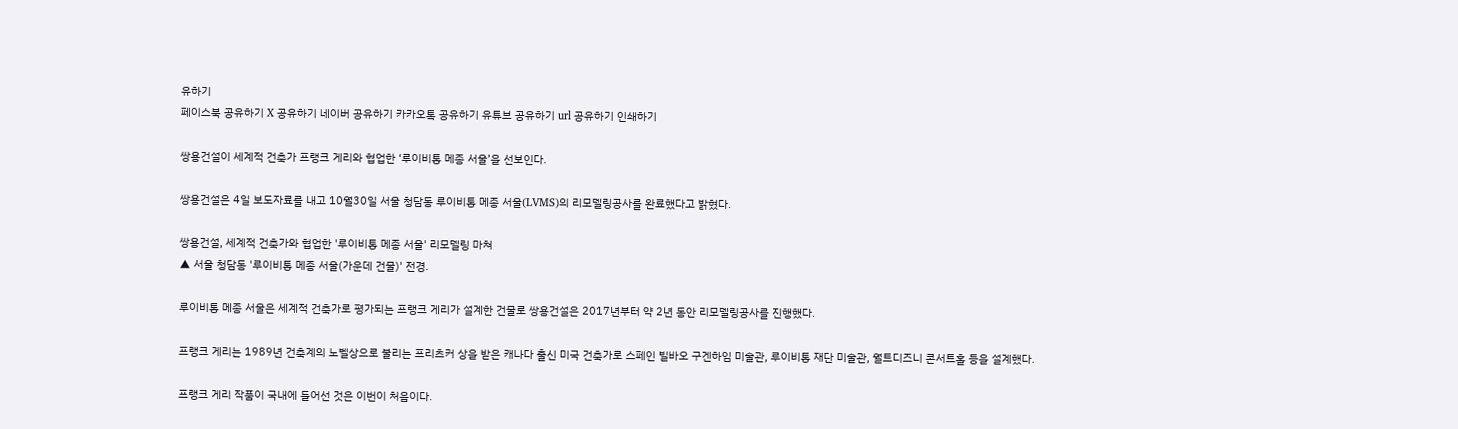유하기
페이스북 공유하기 X 공유하기 네이버 공유하기 카카오톡 공유하기 유튜브 공유하기 url 공유하기 인쇄하기

쌍용건설이 세계적 건축가 프랭크 게리와 협업한 ‘루이비통 메종 서울’을 선보인다.

쌍용건설은 4일 보도자료를 내고 10월30일 서울 청담동 루이비통 메종 서울(LVMS)의 리모델링공사를 완료했다고 밝혔다.

쌍용건설, 세계적 건축가와 협업한 '루이비통 메종 서울' 리모델링 마쳐
▲ 서울 청담동 '루이비통 메종 서울(가운데 건물)' 전경.

루이비통 메종 서울은 세계적 건축가로 평가되는 프랭크 게리가 설계한 건물로 쌍용건설은 2017년부터 약 2년 동안 리모델링공사를 진행했다.

프랭크 게리는 1989년 건축계의 노벨상으로 불리는 프리츠커 상을 받은 캐나다 출신 미국 건축가로 스페인 빌바오 구겐하임 미술관, 루이비통 재단 미술관, 월트디즈니 콘서트홀 등을 설계했다.

프랭크 게리 작품이 국내에 들어선 것은 이번이 처음이다.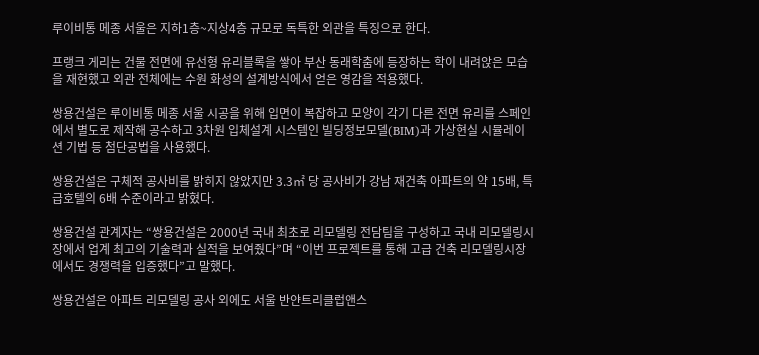루이비통 메종 서울은 지하1층~지상4층 규모로 독특한 외관을 특징으로 한다.

프랭크 게리는 건물 전면에 유선형 유리블록을 쌓아 부산 동래학춤에 등장하는 학이 내려앉은 모습을 재현했고 외관 전체에는 수원 화성의 설계방식에서 얻은 영감을 적용했다.

쌍용건설은 루이비통 메종 서울 시공을 위해 입면이 복잡하고 모양이 각기 다른 전면 유리를 스페인에서 별도로 제작해 공수하고 3차원 입체설계 시스템인 빌딩정보모델(BIM)과 가상현실 시뮬레이션 기법 등 첨단공법을 사용했다.

쌍용건설은 구체적 공사비를 밝히지 않았지만 3.3㎡ 당 공사비가 강남 재건축 아파트의 약 15배, 특급호텔의 6배 수준이라고 밝혔다.

쌍용건설 관계자는 “쌍용건설은 2000년 국내 최초로 리모델링 전담팀을 구성하고 국내 리모델링시장에서 업계 최고의 기술력과 실적을 보여줬다”며 “이번 프로젝트를 통해 고급 건축 리모델링시장에서도 경쟁력을 입증했다”고 말했다.

쌍용건설은 아파트 리모델링 공사 외에도 서울 반얀트리클럽앤스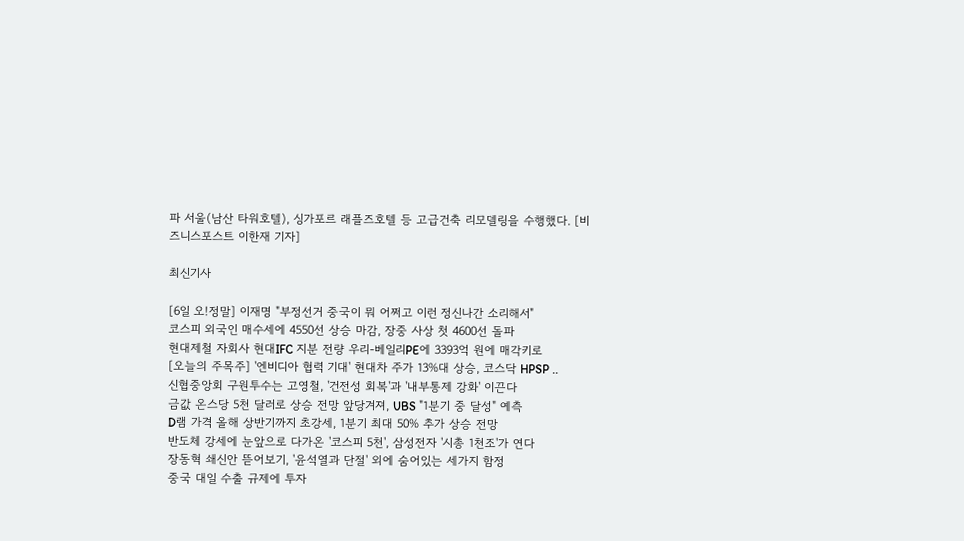파 서울(남산 타워호텔), 싱가포르 래플즈호텔 등 고급건축 리모델링을 수행했다. [비즈니스포스트 이한재 기자]

최신기사

[6일 오!정말] 이재명 "부정선거 중국이 뭐 어쩌고 이런 정신나간 소리해서"
코스피 외국인 매수세에 4550선 상승 마감, 장중 사상 첫 4600선 돌파
현대제철 자회사 현대IFC 지분 전량 우리-베일리PE에 3393억 원에 매각키로
[오늘의 주목주] '엔비디아 협력 기대' 현대차 주가 13%대 상승, 코스닥 HPSP ..
신협중앙회 구원투수는 고영철, '건전성 회복'과 '내부통제 강화' 이끈다
금값 온스당 5천 달러로 상승 전망 앞당겨져, UBS "1분기 중 달성" 예측
D램 가격 올해 상반기까지 초강세, 1분기 최대 50% 추가 상승 전망
반도체 강세에 눈앞으로 다가온 '코스피 5천', 삼성전자 '시총 1천조'가 연다
장동혁 쇄신안 뜯어보기, '윤석열과 단절' 외에 숨어있는 세가지 함정
중국 대일 수출 규제에 투자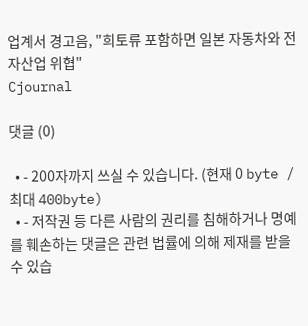업계서 경고음, "희토류 포함하면 일본 자동차와 전자산업 위협"
Cjournal

댓글 (0)

  • - 200자까지 쓰실 수 있습니다. (현재 0 byte / 최대 400byte)
  • - 저작권 등 다른 사람의 권리를 침해하거나 명예를 훼손하는 댓글은 관련 법률에 의해 제재를 받을 수 있습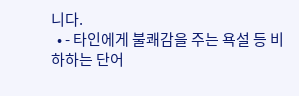니다.
  • - 타인에게 불쾌감을 주는 욕설 등 비하하는 단어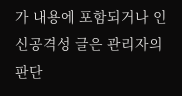가 내용에 포함되거나 인신공격성 글은 관리자의 판단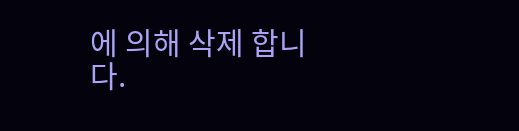에 의해 삭제 합니다.